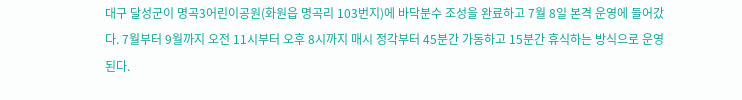대구 달성군이 명곡3어린이공원(화원읍 명곡리 103번지)에 바닥분수 조성을 완료하고 7월 8일 본격 운영에 들어갔다. 7월부터 9월까지 오전 11시부터 오후 8시까지 매시 정각부터 45분간 가동하고 15분간 휴식하는 방식으로 운영된다.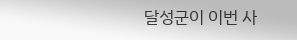달성군이 이번 사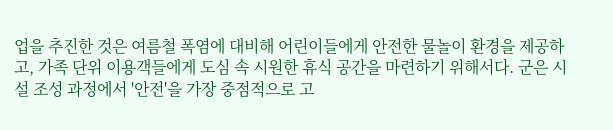업을 추진한 것은 여름철 폭염에 대비해 어린이들에게 안전한 물놀이 환경을 제공하고, 가족 단위 이용객들에게 도심 속 시원한 휴식 공간을 마련하기 위해서다. 군은 시설 조성 과정에서 '안전'을 가장 중점적으로 고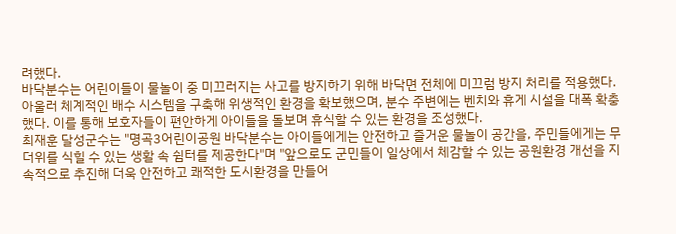려했다.
바닥분수는 어린이들이 물놀이 중 미끄러지는 사고를 방지하기 위해 바닥면 전체에 미끄럼 방지 처리를 적용했다. 아울러 체계적인 배수 시스템을 구축해 위생적인 환경을 확보했으며, 분수 주변에는 벤치와 휴게 시설을 대폭 확충했다. 이를 통해 보호자들이 편안하게 아이들을 돌보며 휴식할 수 있는 환경을 조성했다.
최재훈 달성군수는 "명곡3어린이공원 바닥분수는 아이들에게는 안전하고 즐거운 물놀이 공간을, 주민들에게는 무더위를 식힐 수 있는 생활 속 쉼터를 제공한다"며 "앞으로도 군민들이 일상에서 체감할 수 있는 공원환경 개선을 지속적으로 추진해 더욱 안전하고 쾌적한 도시환경을 만들어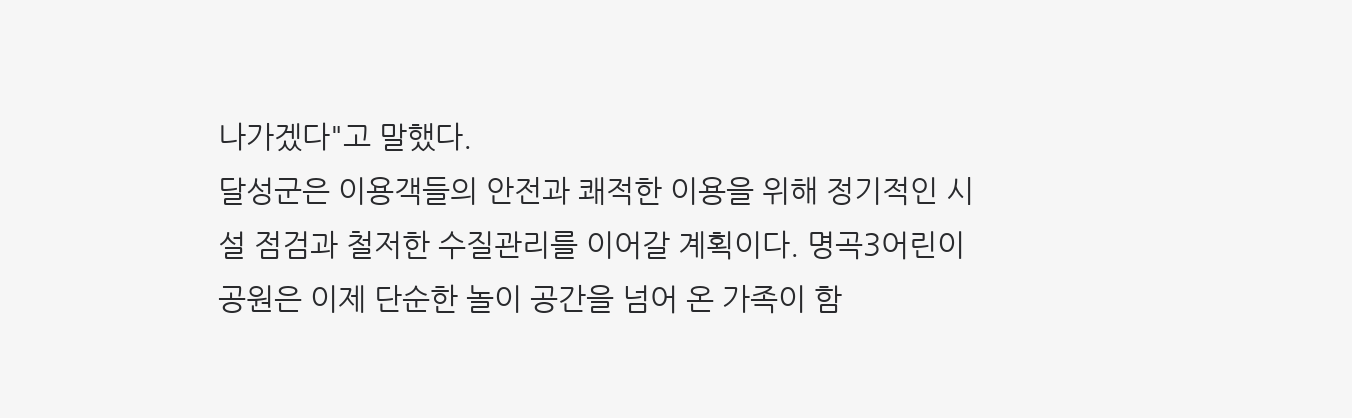나가겠다"고 말했다.
달성군은 이용객들의 안전과 쾌적한 이용을 위해 정기적인 시설 점검과 철저한 수질관리를 이어갈 계획이다. 명곡3어린이공원은 이제 단순한 놀이 공간을 넘어 온 가족이 함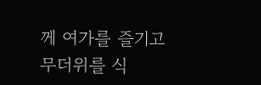께 여가를 즐기고 무더위를 식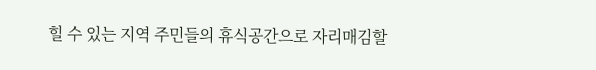힐 수 있는 지역 주민들의 휴식공간으로 자리매김할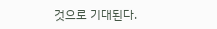것으로 기대된다.